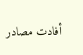أفادت مصادر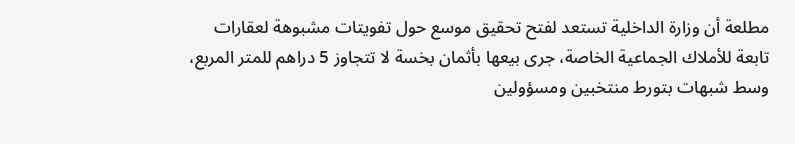مطلعة أن وزارة الداخلية تستعد لفتح تحقيق موسع حول تفويتات مشبوهة لعقارات تابعة للأملاك الجماعية الخاصة، جرى بيعها بأثمان بخسة لا تتجاوز 5 دراهم للمتر المربع، وسط شبهات بتورط منتخبين ومسؤولين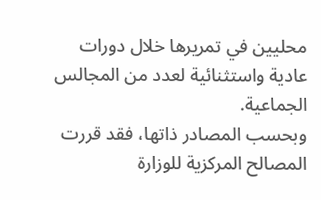محليين في تمريرها خلال دورات عادية واستثنائية لعدد من المجالس الجماعية.
وبحسب المصادر ذاتها، فقد قررت المصالح المركزية للوزارة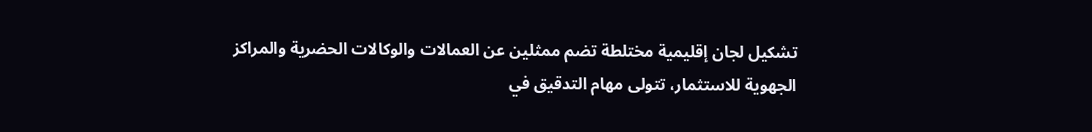تشكيل لجان إقليمية مختلطة تضم ممثلين عن العمالات والوكالات الحضرية والمراكز الجهوية للاستثمار، تتولى مهام التدقيق في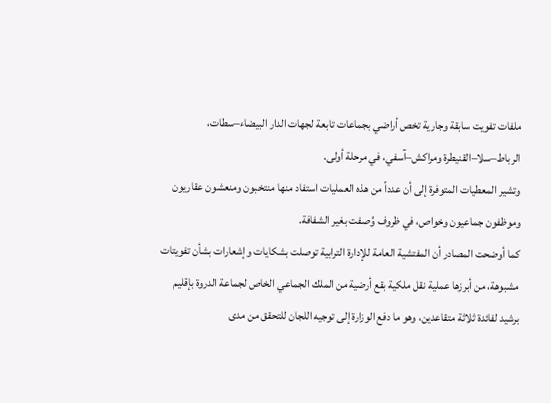ملفات تفويت سابقة وجارية تخص أراضي بجماعات تابعة لجهات الدار البيضاء–سطات، الرباط–سلا–القنيطرة ومراكش–آسفي، في مرحلة أولى.
وتشير المعطيات المتوفرة إلى أن عدداً من هذه العمليات استفاد منها منتخبون ومنعشون عقاريون وموظفون جماعيون وخواص، في ظروف وُصفت بغير الشفافة.
كما أوضحت المصادر أن المفتشية العامة للإدارة الترابية توصلت بشكايات وإشعارات بشأن تفويتات مشبوهة، من أبرزها عملية نقل ملكية بقع أرضية من الملك الجماعي الخاص لجماعة الدروة بإقليم برشيد لفائدة ثلاثة متقاعدين، وهو ما دفع الوزارة إلى توجيه اللجان للتحقق من مدى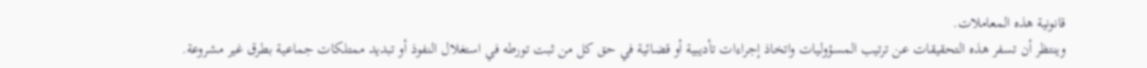قانونية هذه المعاملات.
وينتظر أن تسفر هذه التحقيقات عن ترتيب المسؤوليات واتخاذ إجراءات تأديبية أو قضائية في حق كل من ثبت تورطه في استغلال النفوذ أو تبديد ممتلكات جماعية بطرق غير مشروعة.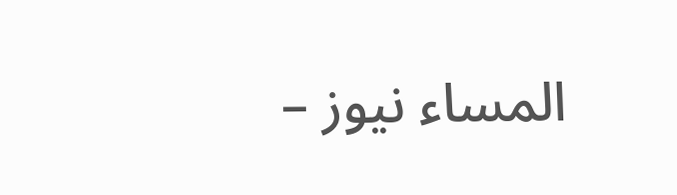المساء نيوز –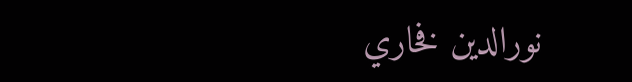نورالدين فخاري